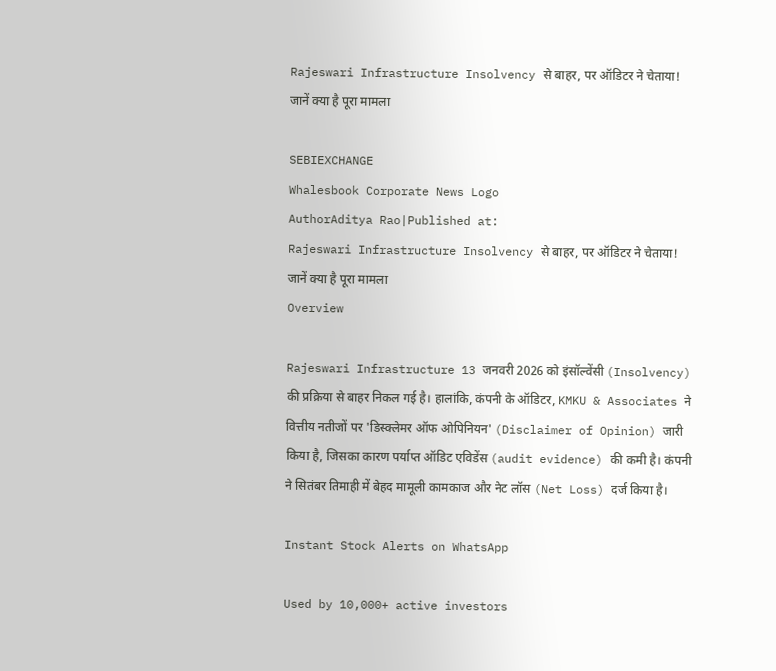Rajeswari Infrastructure Insolvency से बाहर, पर ऑडिटर ने चेताया! जानें क्या है पूरा मामला

SEBIEXCHANGE
Whalesbook Corporate News Logo
AuthorAditya Rao|Published at:
Rajeswari Infrastructure Insolvency से बाहर, पर ऑडिटर ने चेताया! जानें क्या है पूरा मामला
Overview

Rajeswari Infrastructure 13 जनवरी 2026 को इंसॉल्वेंसी (Insolvency) की प्रक्रिया से बाहर निकल गई है। हालांकि, कंपनी के ऑडिटर, KMKU & Associates ने वित्तीय नतीजों पर 'डिस्क्लेमर ऑफ ओपिनियन' (Disclaimer of Opinion) जारी किया है, जिसका कारण पर्याप्त ऑडिट एविडेंस (audit evidence) की कमी है। कंपनी ने सितंबर तिमाही में बेहद मामूली कामकाज और नेट लॉस (Net Loss) दर्ज किया है।

Instant Stock Alerts on WhatsApp

Used by 10,000+ active investors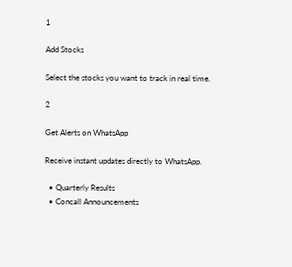1

Add Stocks

Select the stocks you want to track in real time.

2

Get Alerts on WhatsApp

Receive instant updates directly to WhatsApp.

  • Quarterly Results
  • Concall Announcements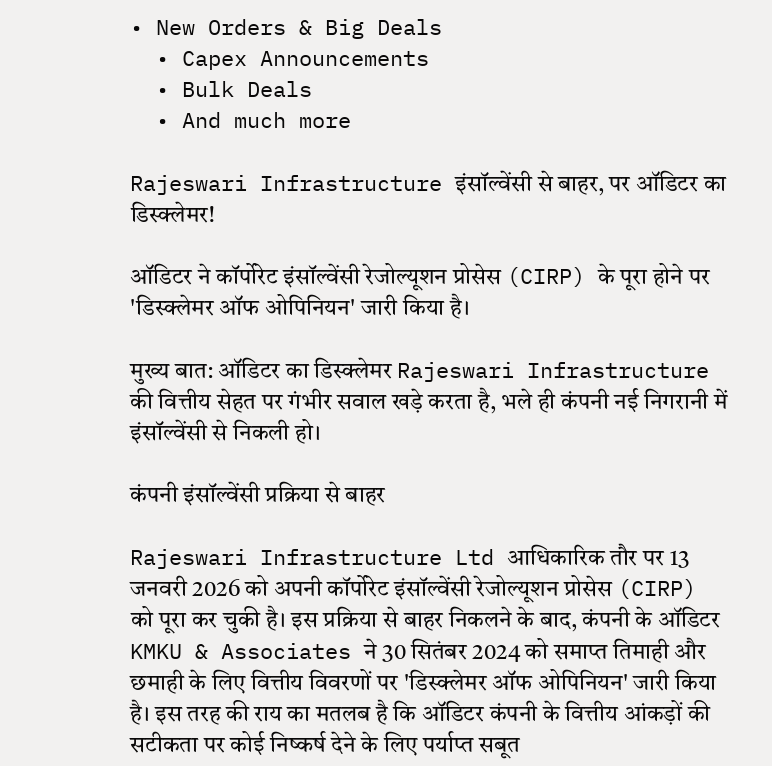• New Orders & Big Deals
  • Capex Announcements
  • Bulk Deals
  • And much more

Rajeswari Infrastructure इंसॉल्वेंसी से बाहर, पर ऑडिटर का डिस्क्लेमर!

ऑडिटर ने कॉर्पोरेट इंसॉल्वेंसी रेजोल्यूशन प्रोसेस (CIRP) के पूरा होने पर 'डिस्क्लेमर ऑफ ओपिनियन' जारी किया है।

मुख्य बात: ऑडिटर का डिस्क्लेमर Rajeswari Infrastructure की वित्तीय सेहत पर गंभीर सवाल खड़े करता है, भले ही कंपनी नई निगरानी में इंसॉल्वेंसी से निकली हो।

कंपनी इंसॉल्वेंसी प्रक्रिया से बाहर

Rajeswari Infrastructure Ltd आधिकारिक तौर पर 13 जनवरी 2026 को अपनी कॉर्पोरेट इंसॉल्वेंसी रेजोल्यूशन प्रोसेस (CIRP) को पूरा कर चुकी है। इस प्रक्रिया से बाहर निकलने के बाद, कंपनी के ऑडिटर KMKU & Associates ने 30 सितंबर 2024 को समाप्त तिमाही और छमाही के लिए वित्तीय विवरणों पर 'डिस्क्लेमर ऑफ ओपिनियन' जारी किया है। इस तरह की राय का मतलब है कि ऑडिटर कंपनी के वित्तीय आंकड़ों की सटीकता पर कोई निष्कर्ष देने के लिए पर्याप्त सबूत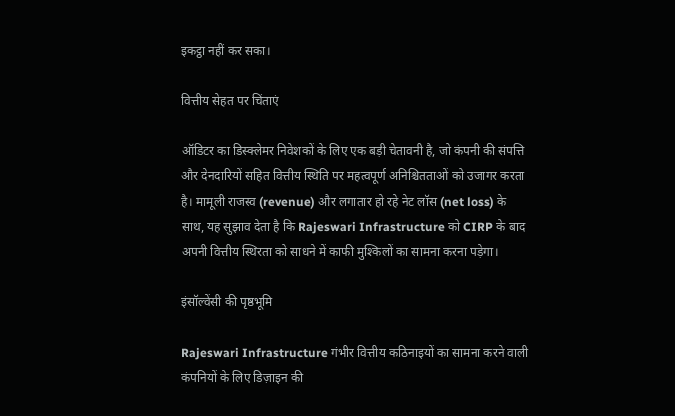इकट्ठा नहीं कर सका।

वित्तीय सेहत पर चिंताएं

ऑडिटर का डिस्क्लेमर निवेशकों के लिए एक बड़ी चेतावनी है, जो कंपनी की संपत्ति और देनदारियों सहित वित्तीय स्थिति पर महत्वपूर्ण अनिश्चितताओं को उजागर करता है। मामूली राजस्व (revenue) और लगातार हो रहे नेट लॉस (net loss) के साथ, यह सुझाव देता है कि Rajeswari Infrastructure को CIRP के बाद अपनी वित्तीय स्थिरता को साधने में काफी मुश्किलों का सामना करना पड़ेगा।

इंसॉल्वेंसी की पृष्ठभूमि

Rajeswari Infrastructure गंभीर वित्तीय कठिनाइयों का सामना करने वाली कंपनियों के लिए डिज़ाइन की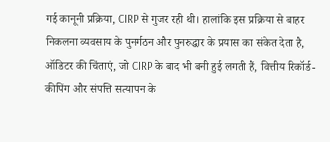गई कानूनी प्रक्रिया, CIRP से गुजर रही थी। हालांकि इस प्रक्रिया से बाहर निकलना व्यवसाय के पुनर्गठन और पुनरुद्धार के प्रयास का संकेत देता है, ऑडिटर की चिंताएं, जो CIRP के बाद भी बनी हुई लगती हैं, वित्तीय रिकॉर्ड-कीपिंग और संपत्ति सत्यापन के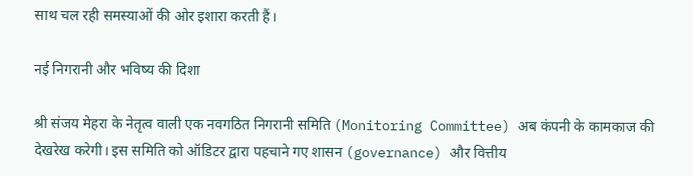साथ चल रही समस्याओं की ओर इशारा करती हैं।

नई निगरानी और भविष्य की दिशा

श्री संजय मेहरा के नेतृत्व वाली एक नवगठित निगरानी समिति (Monitoring Committee) अब कंपनी के कामकाज की देखरेख करेगी। इस समिति को ऑडिटर द्वारा पहचाने गए शासन (governance) और वित्तीय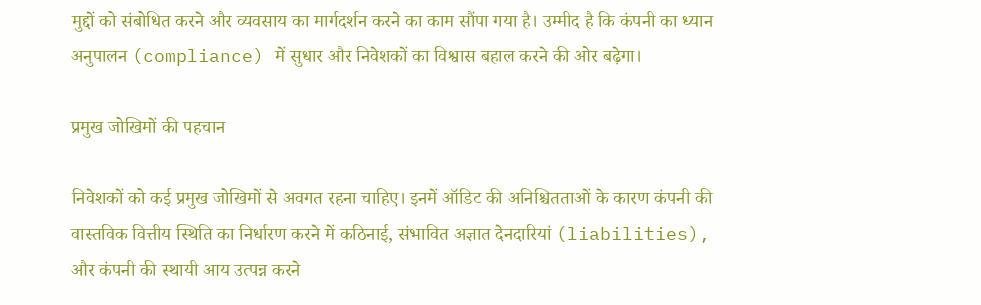मुद्दों को संबोधित करने और व्यवसाय का मार्गदर्शन करने का काम सौंपा गया है। उम्मीद है कि कंपनी का ध्यान अनुपालन (compliance) में सुधार और निवेशकों का विश्वास बहाल करने की ओर बढ़ेगा।

प्रमुख जोखिमों की पहचान

निवेशकों को कई प्रमुख जोखिमों से अवगत रहना चाहिए। इनमें ऑडिट की अनिश्चितताओं के कारण कंपनी की वास्तविक वित्तीय स्थिति का निर्धारण करने में कठिनाई, संभावित अज्ञात देनदारियां (liabilities), और कंपनी की स्थायी आय उत्पन्न करने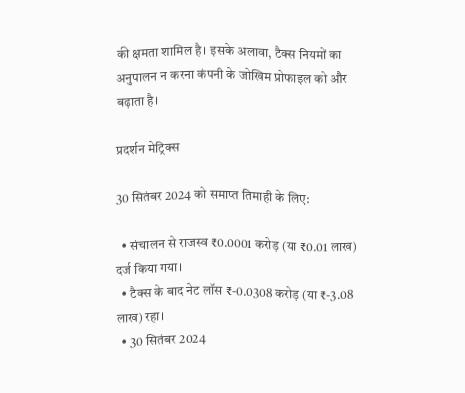की क्षमता शामिल है। इसके अलावा, टैक्स नियमों का अनुपालन न करना कंपनी के जोखिम प्रोफाइल को और बढ़ाता है।

प्रदर्शन मेट्रिक्स

30 सितंबर 2024 को समाप्त तिमाही के लिए:

  • संचालन से राजस्व ₹0.0001 करोड़ (या ₹0.01 लाख) दर्ज किया गया।
  • टैक्स के बाद नेट लॉस ₹-0.0308 करोड़ (या ₹-3.08 लाख) रहा।
  • 30 सितंबर 2024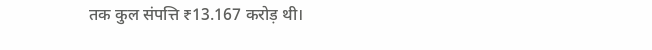तक कुल संपत्ति ₹13.167 करोड़ थी।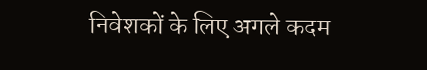निवेशकों के लिए अगले कदम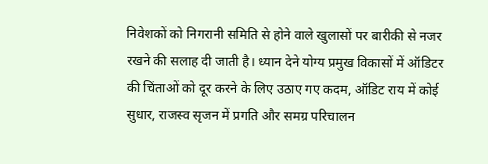निवेशकों को निगरानी समिति से होने वाले खुलासों पर बारीकी से नजर रखने की सलाह दी जाती है। ध्यान देने योग्य प्रमुख विकासों में ऑडिटर की चिंताओं को दूर करने के लिए उठाए गए कदम, ऑडिट राय में कोई सुधार, राजस्व सृजन में प्रगति और समग्र परिचालन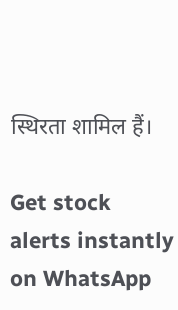स्थिरता शामिल हैं।

Get stock alerts instantly on WhatsApp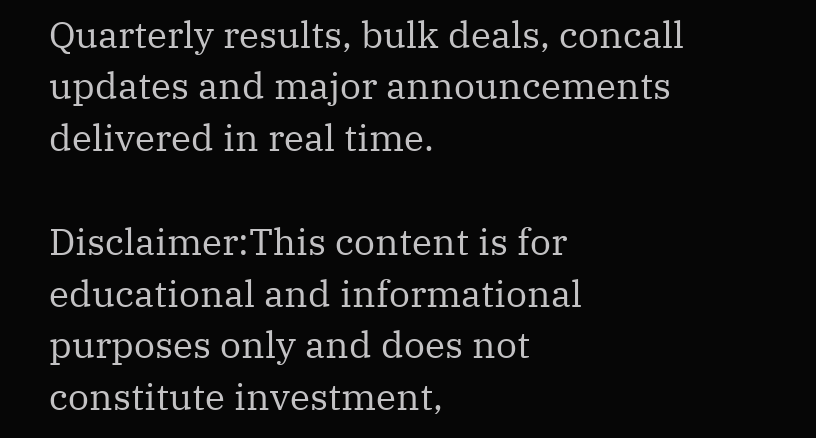Quarterly results, bulk deals, concall updates and major announcements delivered in real time.

Disclaimer:This content is for educational and informational purposes only and does not constitute investment,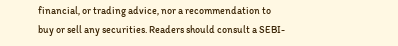financial, or trading advice, nor a recommendation to buy or sell any securities. Readers should consult a SEBI-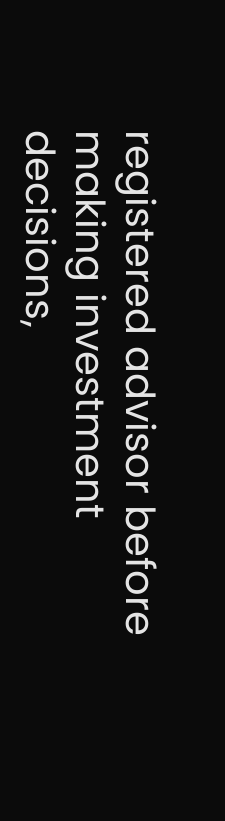registered advisor before making investment decisions,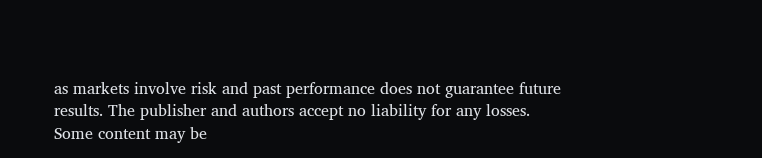as markets involve risk and past performance does not guarantee future results. The publisher and authors accept no liability for any losses. Some content may be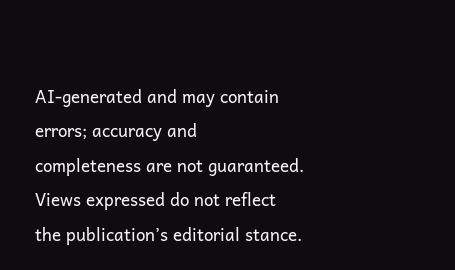AI-generated and may contain errors; accuracy and completeness are not guaranteed. Views expressed do not reflect the publication’s editorial stance.